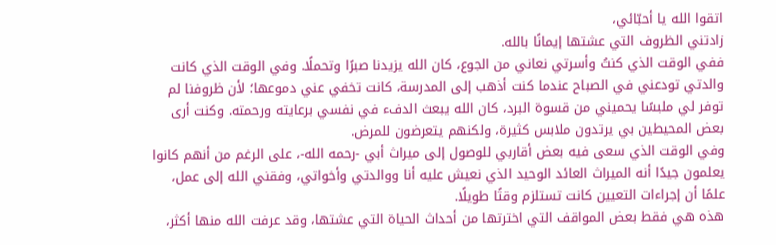اتقوا الله يا أحبّائي،
زادتني الظروف التي عشتها إيمانًا بالله.
ففي الوقت الذي كنتُ وأسرتي نعاني من الجوع، كان الله يزيدنا صبرًا وتحملًا. وفي الوقت الذي كانت والدتي تودعني في الصباح عندما كنت أذهب إلى المدرسة، كانت تخفي عني دموعها؛ لأن ظروفنا لم توفر لي ملبسًا يحميني من قسوة البرد، كان الله يبعث الدفء في نفسي برعايته ورحمته. وكنت أرى بعض المحيطين بي يرتدون ملابس كثيرة، ولكنهم يتعرضون للمرض.
وفي الوقت الذي سعى فيه بعض أقاربي للوصول إلى ميراث أبي -رحمه الله-، على الرغم من أنهم كانوا يعلمون جيدًا أنه الميراث العائد الوحيد الذي نعيش عليه أنا ووالدتي وأخواتي، وفقني الله إلى عمل، علمًا أن إجراءات التعيين كانت تستلزم وقتًا طويلًا.
هذه هي فقط بعض المواقف التي اخترتها من أحداث الحياة التي عشتها، وقد عرفت الله منها أكثر،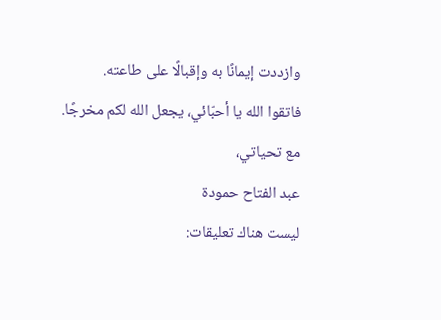وازددت إيمانًا به وإقبالًا على طاعته.
فاتقوا الله يا أحبّائي، يجعل الله لكم مخرجًا.
مع تحياتي،
عبد الفتاح حمودة
ليست هناك تعليقات: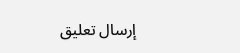إرسال تعليق